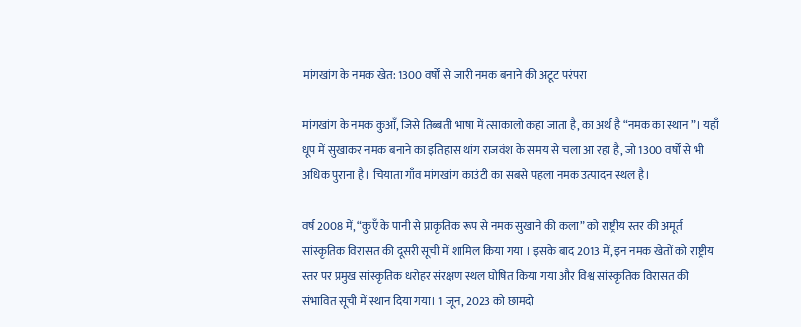मांगखांग के नमक खेत: 1300 वर्षों से जारी नमक बनाने की अटूट परंपरा

मांगखांग के नमक कुआँ, जिसे तिब्बती भाषा में त्साकालो कहा जाता है, का अर्थ है “नमक का स्थान”। यहाँ धूप में सुखाकर नमक बनाने का इतिहास थांग राजवंश के समय से चला आ रहा है, जो 1300 वर्षों से भी अधिक पुराना है। चियाता गाँव मांगखांग काउंटी का सबसे पहला नमक उत्पादन स्थल है।

वर्ष 2008 में, “कुएँ के पानी से प्राकृतिक रूप से नमक सुखाने की कला” को राष्ट्रीय स्तर की अमूर्त सांस्कृतिक विरासत की दूसरी सूची में शामिल किया गया । इसके बाद 2013 में, इन नमक खेतों को राष्ट्रीय स्तर पर प्रमुख सांस्कृतिक धरोहर संरक्षण स्थल घोषित किया गया और विश्व सांस्कृतिक विरासत की संभावित सूची में स्थान दिया गया। 1 जून, 2023 को छामदो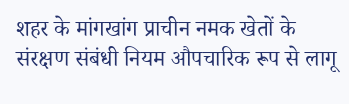शहर के मांगखांग प्राचीन नमक खेतों के संरक्षण संबंधी नियम औपचारिक रूप से लागू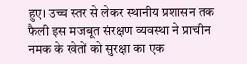हुए। उच्च स्तर से लेकर स्थानीय प्रशासन तक फैली इस मजबूत संरक्षण व्यवस्था ने प्राचीन नमक के खेतों को सुरक्षा का एक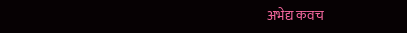अभेद्य कवच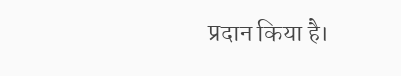प्रदान किया है।